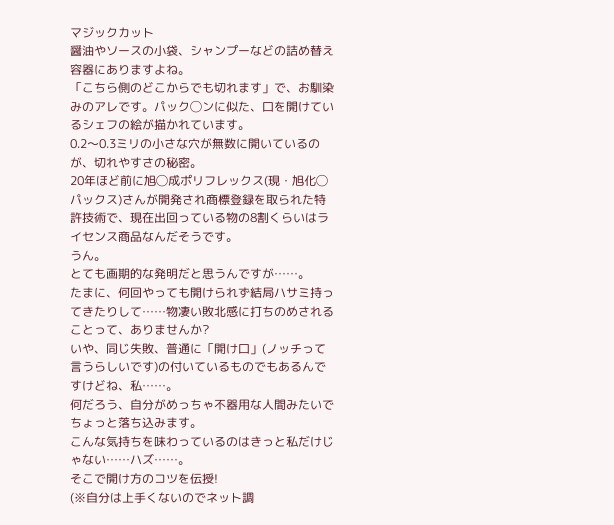マジックカット
醤油やソースの小袋、シャンプーなどの詰め替え容器にありますよね。
「こちら側のどこからでも切れます」で、お馴染みのアレです。パック◯ンに似た、口を開けているシェフの絵が描かれています。
0.2〜0.3ミリの小さな穴が無数に開いているのが、切れやすさの秘密。
20年ほど前に旭◯成ポリフレックス(現・旭化◯パックス)さんが開発され商標登録を取られた特許技術で、現在出回っている物の8割くらいはライセンス商品なんだそうです。
うん。
とても画期的な発明だと思うんですが……。
たまに、何回やっても開けられず結局ハサミ持ってきたりして……物凄い敗北感に打ちのめされることって、ありませんか?
いや、同じ失敗、普通に「開け口」(ノッチって言うらしいです)の付いているものでもあるんですけどね、私……。
何だろう、自分がめっちゃ不器用な人間みたいでちょっと落ち込みます。
こんな気持ちを味わっているのはきっと私だけじゃない……ハズ……。
そこで開け方のコツを伝授!
(※自分は上手くないのでネット調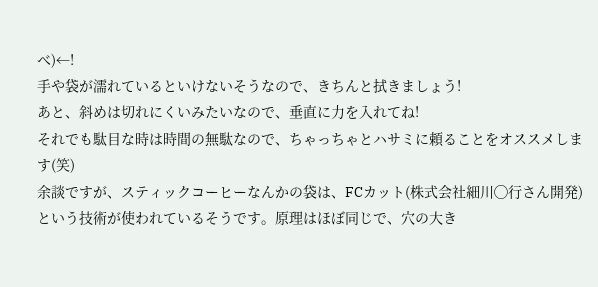べ)←!
手や袋が濡れているといけないそうなので、きちんと拭きましょう!
あと、斜めは切れにくいみたいなので、垂直に力を入れてね!
それでも駄目な時は時間の無駄なので、ちゃっちゃとハサミに頼ることをオススメします(笑)
余談ですが、スティックコーヒーなんかの袋は、FCカット(株式会社細川◯行さん開発)という技術が使われているそうです。原理はほぼ同じで、穴の大き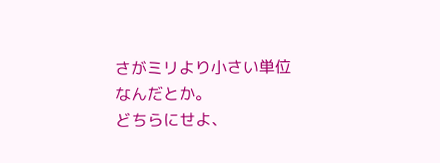さがミリより小さい単位なんだとか。
どちらにせよ、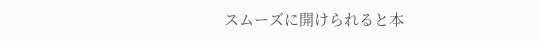スムーズに開けられると本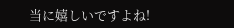当に嬉しいですよね!